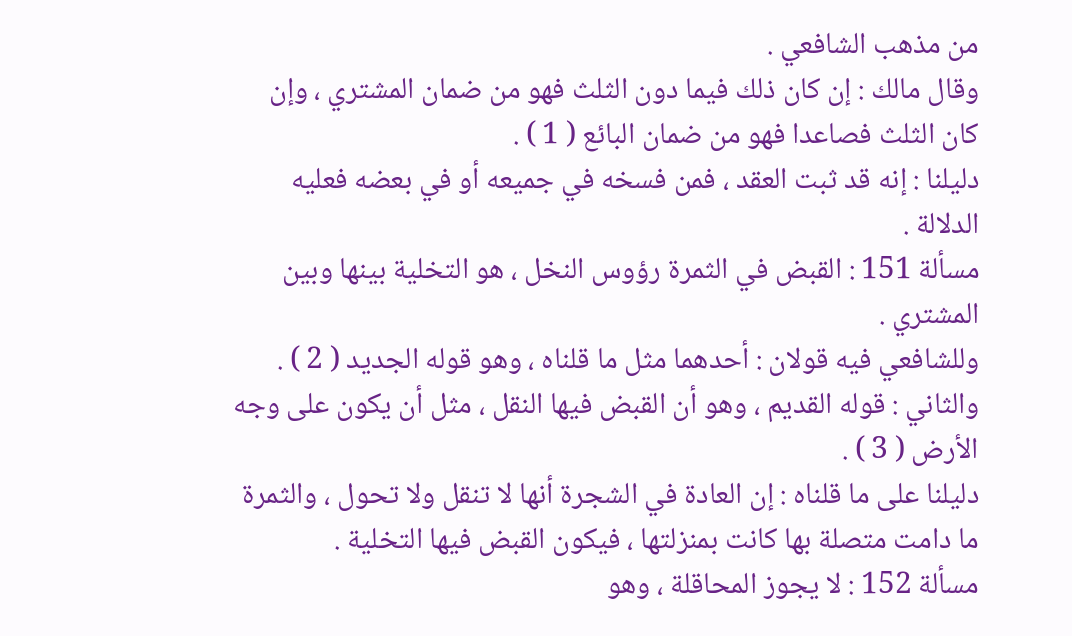من مذهب الشافعي .
وقال مالك : إن كان ذلك فيما دون الثلث فهو من ضمان المشتري ، وإن
كان الثلث فصاعدا فهو من ضمان البائع ( 1 ) .
دليلنا : إنه قد ثبت العقد ، فمن فسخه في جميعه أو في بعضه فعليه الدلالة .
مسألة 151 : القبض في الثمرة رؤوس النخل ، هو التخلية بينها وبين
المشتري .
وللشافعي فيه قولان : أحدهما مثل ما قلناه ، وهو قوله الجديد ( 2 ) .
والثاني : قوله القديم ، وهو أن القبض فيها النقل ، مثل أن يكون على وجه
الأرض ( 3 ) .
دليلنا على ما قلناه : إن العادة في الشجرة أنها لا تنقل ولا تحول ، والثمرة
ما دامت متصلة بها كانت بمنزلتها ، فيكون القبض فيها التخلية .
مسألة 152 : لا يجوز المحاقلة ، وهو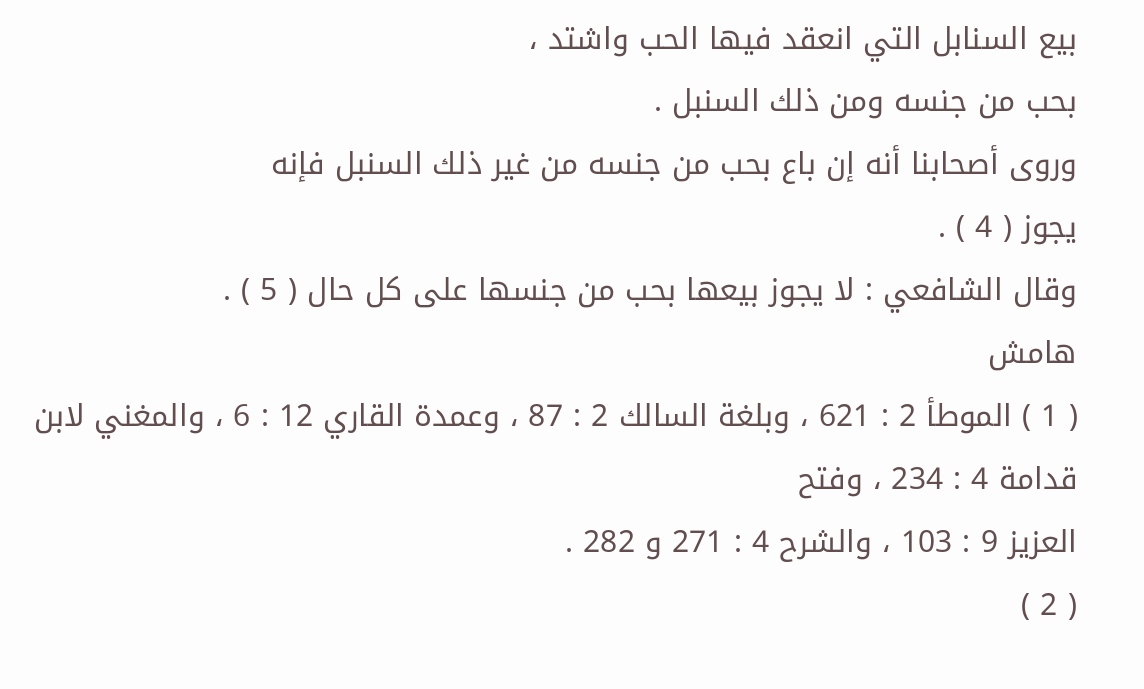بيع السنابل التي انعقد فيها الحب واشتد ،
بحب من جنسه ومن ذلك السنبل .
وروى أصحابنا أنه إن باع بحب من جنسه من غير ذلك السنبل فإنه
يجوز ( 4 ) .
وقال الشافعي : لا يجوز بيعها بحب من جنسها على كل حال ( 5 ) .
هامش
( 1 ) الموطأ 2 : 621 ، وبلغة السالك 2 : 87 ، وعمدة القاري 12 : 6 ، والمغني لابن قدامة 4 : 234 ، وفتح
العزيز 9 : 103 ، والشرح 4 : 271 و 282 .
( 2 )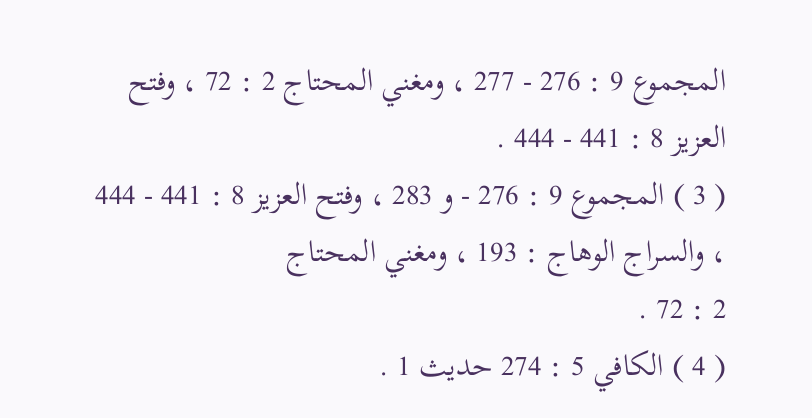المجموع 9 : 276 - 277 ، ومغني المحتاج 2 : 72 ، وفتح العزيز 8 : 441 - 444 .
( 3 ) المجموع 9 : 276 - و 283 ، وفتح العزيز 8 : 441 - 444 ، والسراج الوهاج : 193 ، ومغني المحتاج
2 : 72 .
( 4 ) الكافي 5 : 274 حديث 1 .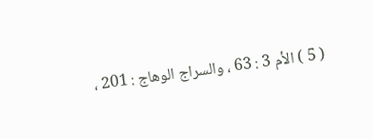( 5 ) الأم 3 : 63 ، والسراج الوهاج : 201 ،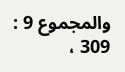والمجموع 9 : 309 ،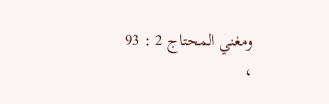ومغني المحتاج 2 : 93 ،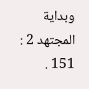وبداية المجتهد 2 : 151 .